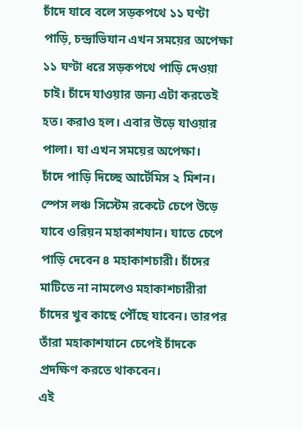চাঁদে যাবে বলে সড়কপথে ১১ ঘণ্টা পাড়ি, চন্দ্রাভিযান এখন সময়ের অপেক্ষা
১১ ঘণ্টা ধরে সড়কপথে পাড়ি দেওয়া চাই। চাঁদে যাওয়ার জন্য এটা করতেই হত। করাও হল। এবার উড়ে যাওয়ার পালা। যা এখন সময়ের অপেক্ষা।
চাঁদে পাড়ি দিচ্ছে আর্টেমিস ২ মিশন। স্পেস লঞ্চ সিস্টেম রকেটে চেপে উড়ে যাবে ওরিয়ন মহাকাশযান। যাতে চেপে পাড়ি দেবেন ৪ মহাকাশচারী। চাঁদের মাটিতে না নামলেও মহাকাশচারীরা চাঁদের খুব কাছে পৌঁছে যাবেন। তারপর তাঁরা মহাকাশযানে চেপেই চাঁদকে প্রদক্ষিণ করতে থাকবেন।
এই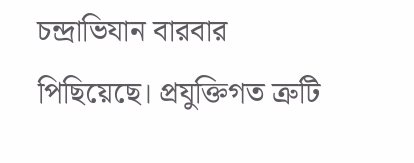চন্দ্রাভিযান বারবার পিছিয়েছে। প্রযুক্তিগত ত্রুটি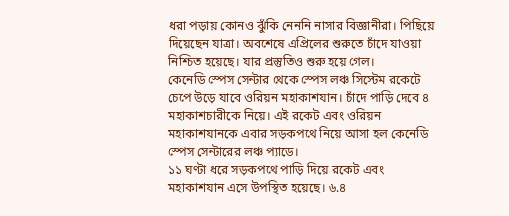ধরা পড়ায় কোনও ঝুঁকি নেননি নাসার বিজ্ঞানীরা। পিছিয়ে দিয়েছেন যাত্রা। অবশেষে এপ্রিলের শুরুতে চাঁদে যাওয়া নিশ্চিত হয়েছে। যার প্রস্তুতিও শুরু হয়ে গেল।
কেনেডি স্পেস সেন্টার থেকে স্পেস লঞ্চ সিস্টেম রকেটে চেপে উড়ে যাবে ওরিয়ন মহাকাশযান। চাঁদে পাড়ি দেবে ৪ মহাকাশচারীকে নিয়ে। এই রকেট এবং ওরিয়ন মহাকাশযানকে এবার সড়কপথে নিয়ে আসা হল কেনেডি স্পেস সেন্টারের লঞ্চ প্যাডে।
১১ ঘণ্টা ধরে সড়কপথে পাড়ি দিয়ে রকেট এবং মহাকাশযান এসে উপস্থিত হয়েছে। ৬.৪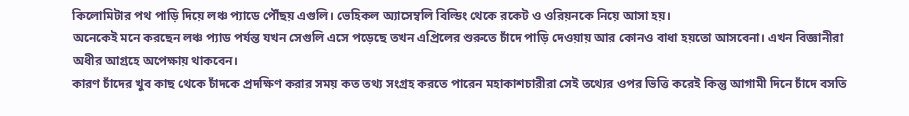কিলোমিটার পথ পাড়ি দিয়ে লঞ্চ প্যাডে পৌঁছয় এগুলি। ভেহিকল অ্যাসেম্বলি বিল্ডিং থেকে রকেট ও ওরিয়নকে নিয়ে আসা হয়।
অনেকেই মনে করছেন লঞ্চ প্যাড পর্যন্ত যখন সেগুলি এসে পড়েছে তখন এপ্রিলের শুরুতে চাঁদে পাড়ি দেওয়ায় আর কোনও বাধা হয়তো আসবেনা। এখন বিজ্ঞানীরা অধীর আগ্রহে অপেক্ষায় থাকবেন।
কারণ চাঁদের খুব কাছ থেকে চাঁদকে প্রদক্ষিণ করার সময় কত তথ্য সংগ্রহ করতে পারেন মহাকাশচারীরা সেই তথ্যের ওপর ভিত্তি করেই কিন্তু আগামী দিনে চাঁদে বসতি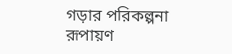গড়ার পরিকল্পনা রূপায়ণ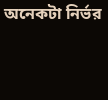অনেকটা নির্ভর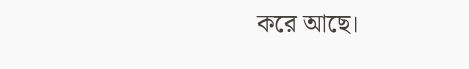করে আছে।